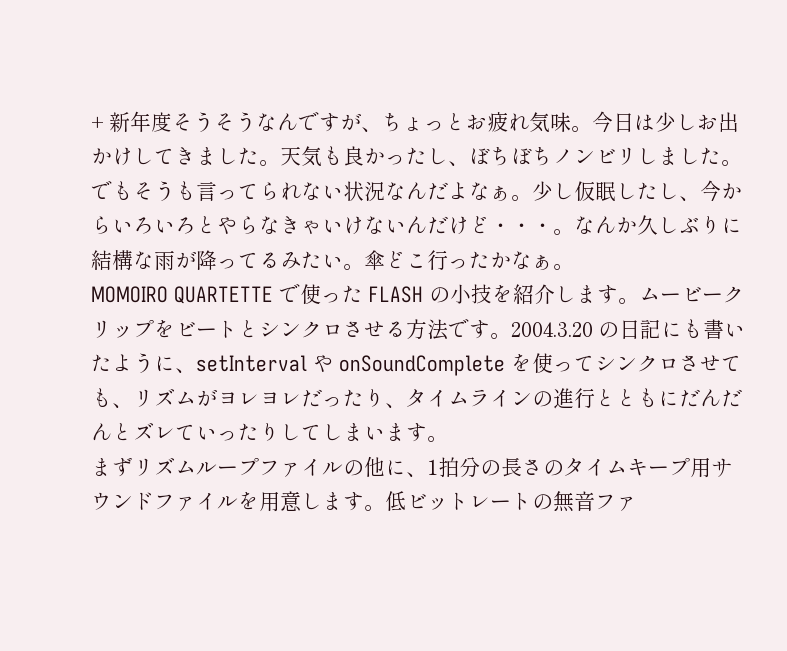+ 新年度そうそうなんですが、ちょっとお疲れ気味。今日は少しお出かけしてきました。天気も良かったし、ぼちぼちノンビリしました。でもそうも言ってられない状況なんだよなぁ。少し仮眠したし、今からいろいろとやらなきゃいけないんだけど・・・。なんか久しぶりに結構な雨が降ってるみたい。傘どこ行ったかなぁ。
MOMOIRO QUARTETTE で使った FLASH の小技を紹介します。ムービークリップをビートとシンクロさせる方法です。2004.3.20 の日記にも書いたように、setInterval や onSoundComplete を使ってシンクロさせても、リズムがヨレヨレだったり、タイムラインの進行とともにだんだんとズレていったりしてしまいます。
まずリズムループファイルの他に、1拍分の長さのタイムキープ用サウンドファイルを用意します。低ビットレートの無音ファ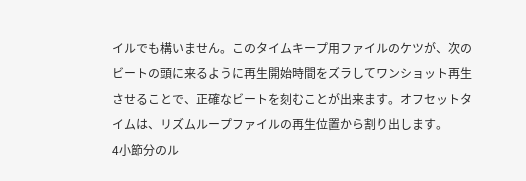イルでも構いません。このタイムキープ用ファイルのケツが、次のビートの頭に来るように再生開始時間をズラしてワンショット再生させることで、正確なビートを刻むことが出来ます。オフセットタイムは、リズムループファイルの再生位置から割り出します。
4小節分のル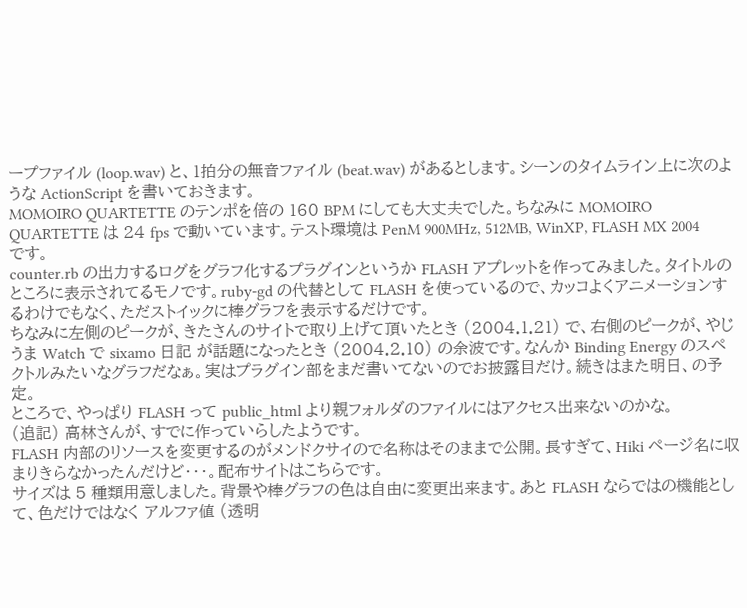ープファイル (loop.wav) と、1拍分の無音ファイル (beat.wav) があるとします。シーンのタイムライン上に次のような ActionScript を書いておきます。
MOMOIRO QUARTETTE のテンポを倍の 160 BPM にしても大丈夫でした。ちなみに MOMOIRO QUARTETTE は 24 fps で動いています。テスト環境は PenM 900MHz, 512MB, WinXP, FLASH MX 2004 です。
counter.rb の出力するログをグラフ化するプラグインというか FLASH アプレットを作ってみました。タイトルのところに表示されてるモノです。ruby-gd の代替として FLASH を使っているので、カッコよくアニメーションするわけでもなく、ただストイックに棒グラフを表示するだけです。
ちなみに左側のピークが、きたさんのサイトで取り上げて頂いたとき (2004.1.21) で、右側のピークが、やじうま Watch で sixamo 日記 が話題になったとき (2004.2.10) の余波です。なんか Binding Energy のスペクトルみたいなグラフだなぁ。実はプラグイン部をまだ書いてないのでお披露目だけ。続きはまた明日、の予定。
ところで、やっぱり FLASH って public_html より親フォルダのファイルにはアクセス出来ないのかな。
(追記) 高林さんが、すでに作っていらしたようです。
FLASH 内部のリソースを変更するのがメンドクサイので名称はそのままで公開。長すぎて、Hiki ページ名に収まりきらなかったんだけど・・・。配布サイトはこちらです。
サイズは 5 種類用意しました。背景や棒グラフの色は自由に変更出来ます。あと FLASH ならではの機能として、色だけではなく アルファ値 (透明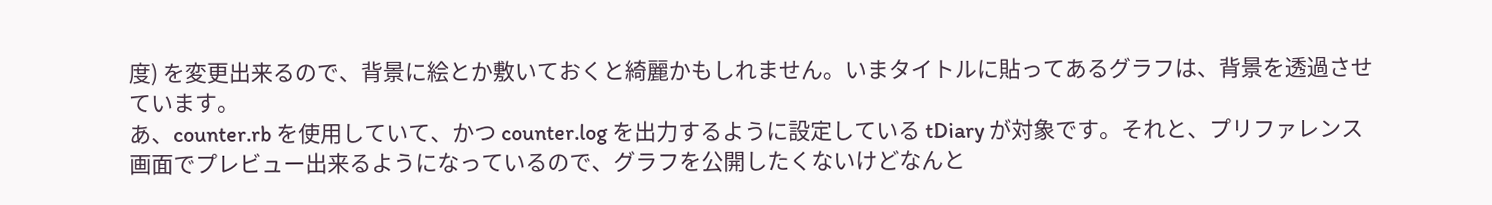度) を変更出来るので、背景に絵とか敷いておくと綺麗かもしれません。いまタイトルに貼ってあるグラフは、背景を透過させています。
あ、counter.rb を使用していて、かつ counter.log を出力するように設定している tDiary が対象です。それと、プリファレンス画面でプレビュー出来るようになっているので、グラフを公開したくないけどなんと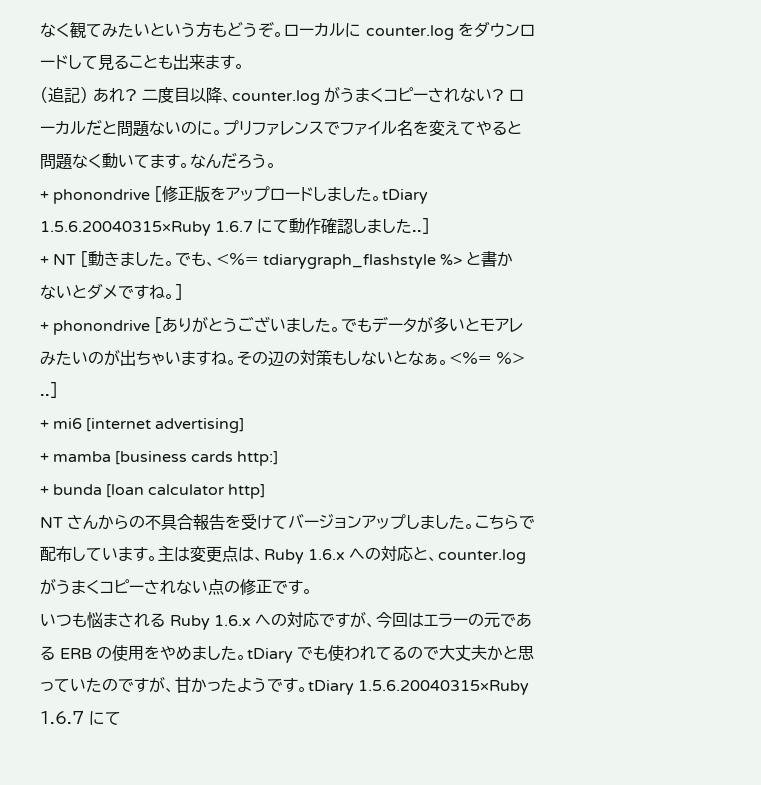なく観てみたいという方もどうぞ。ローカルに counter.log をダウンロードして見ることも出来ます。
(追記) あれ? 二度目以降、counter.log がうまくコピーされない? ローカルだと問題ないのに。プリファレンスでファイル名を変えてやると問題なく動いてます。なんだろう。
+ phonondrive [修正版をアップロードしました。tDiary 1.5.6.20040315×Ruby 1.6.7 にて動作確認しました..]
+ NT [動きました。でも、<%= tdiarygraph_flashstyle %> と書かないとダメですね。]
+ phonondrive [ありがとうございました。でもデータが多いとモアレみたいのが出ちゃいますね。その辺の対策もしないとなぁ。<%= %> ..]
+ mi6 [internet advertising]
+ mamba [business cards http:]
+ bunda [loan calculator http]
NT さんからの不具合報告を受けてバージョンアップしました。こちらで配布しています。主は変更点は、Ruby 1.6.x への対応と、counter.log がうまくコピーされない点の修正です。
いつも悩まされる Ruby 1.6.x への対応ですが、今回はエラーの元である ERB の使用をやめました。tDiary でも使われてるので大丈夫かと思っていたのですが、甘かったようです。tDiary 1.5.6.20040315×Ruby 1.6.7 にて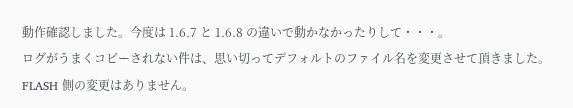動作確認しました。今度は 1.6.7 と 1.6.8 の違いで動かなかったりして・・・。
ログがうまくコピーされない件は、思い切ってデフォルトのファイル名を変更させて頂きました。FLASH 側の変更はありません。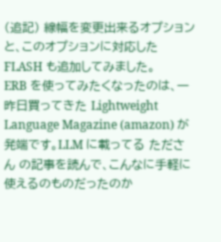(追記) 線幅を変更出来るオプションと、このオプションに対応した FLASH も追加してみました。
ERB を使ってみたくなったのは、一昨日買ってきた Lightweight Language Magazine (amazon) が発端です。LLM に載ってる たださん の記事を読んで、こんなに手軽に使えるのものだったのか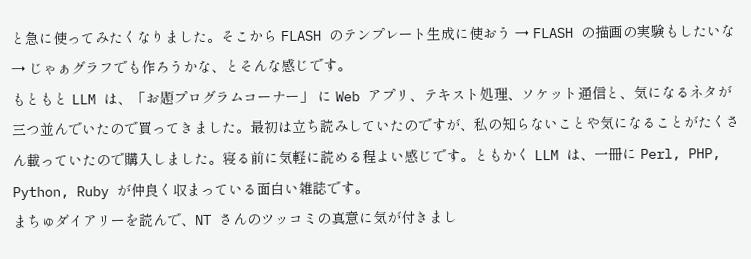と急に使ってみたくなりました。そこから FLASH のテンプレート生成に使おう → FLASH の描画の実験もしたいな → じゃぁグラフでも作ろうかな、とそんな感じです。
もともと LLM は、「お題プログラムコーナー」 に Web アプリ、テキスト処理、ソケット通信と、気になるネタが三つ並んでいたので買ってきました。最初は立ち読みしていたのですが、私の知らないことや気になることがたくさん載っていたので購入しました。寝る前に気軽に読める程よい感じです。ともかく LLM は、一冊に Perl, PHP, Python, Ruby が仲良く収まっている面白い雑誌です。
まちゅダイアリーを読んで、NT さんのツッコミの真意に気が付きまし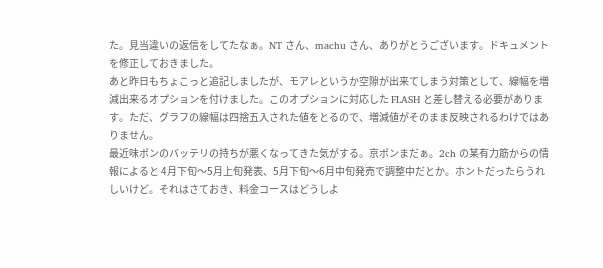た。見当違いの返信をしてたなぁ。NT さん、machu さん、ありがとうございます。ドキュメントを修正しておきました。
あと昨日もちょこっと追記しましたが、モアレというか空隙が出来てしまう対策として、線幅を増減出来るオプションを付けました。このオプションに対応した FLASH と差し替える必要があります。ただ、グラフの線幅は四捨五入された値をとるので、増減値がそのまま反映されるわけではありません。
最近味ポンのバッテリの持ちが悪くなってきた気がする。京ポンまだぁ。2ch の某有力筋からの情報によると 4月下旬〜5月上旬発表、5月下旬〜6月中旬発売で調整中だとか。ホントだったらうれしいけど。それはさておき、料金コースはどうしよ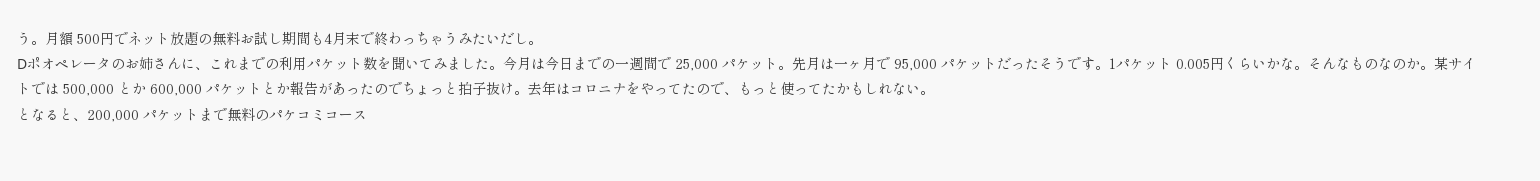う。月額 500円でネット放題の無料お試し期間も4月末で終わっちゃうみたいだし。
Dポオペレータのお姉さんに、これまでの利用パケット数を聞いてみました。今月は今日までの一週間で 25,000 パケット。先月は一ヶ月で 95,000 パケットだったそうです。1パケット 0.005円くらいかな。そんなものなのか。某サイトでは 500,000 とか 600,000 パケットとか報告があったのでちょっと拍子抜け。去年はコロニナをやってたので、もっと使ってたかもしれない。
となると、200,000 パケットまで無料のパケコミコース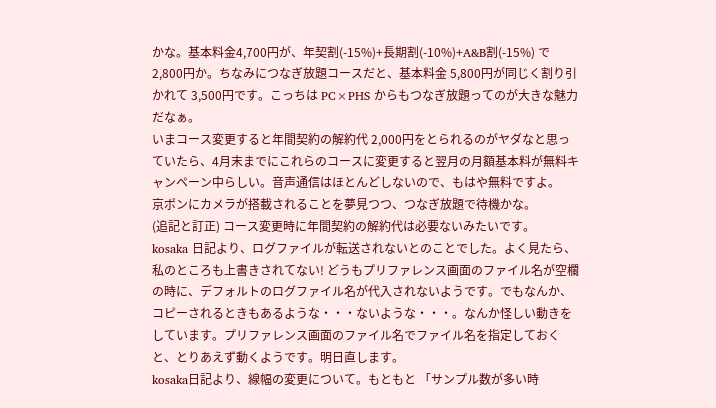かな。基本料金4,700円が、年契割(-15%)+長期割(-10%)+A&B割(-15%) で 2,800円か。ちなみにつなぎ放題コースだと、基本料金 5,800円が同じく割り引かれて 3,500円です。こっちは PC×PHS からもつなぎ放題ってのが大きな魅力だなぁ。
いまコース変更すると年間契約の解約代 2,000円をとられるのがヤダなと思っていたら、4月末までにこれらのコースに変更すると翌月の月額基本料が無料キャンペーン中らしい。音声通信はほとんどしないので、もはや無料ですよ。
京ポンにカメラが搭載されることを夢見つつ、つなぎ放題で待機かな。
(追記と訂正) コース変更時に年間契約の解約代は必要ないみたいです。
kosaka 日記より、ログファイルが転送されないとのことでした。よく見たら、私のところも上書きされてない! どうもプリファレンス画面のファイル名が空欄の時に、デフォルトのログファイル名が代入されないようです。でもなんか、コピーされるときもあるような・・・ないような・・・。なんか怪しい動きをしています。プリファレンス画面のファイル名でファイル名を指定しておくと、とりあえず動くようです。明日直します。
kosaka日記より、線幅の変更について。もともと 「サンプル数が多い時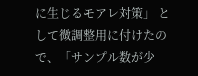に生じるモアレ対策」 として微調整用に付けたので、「サンプル数が少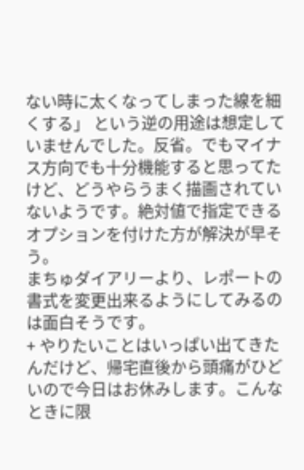ない時に太くなってしまった線を細くする」 という逆の用途は想定していませんでした。反省。でもマイナス方向でも十分機能すると思ってたけど、どうやらうまく描画されていないようです。絶対値で指定できるオプションを付けた方が解決が早そう。
まちゅダイアリーより、レポートの書式を変更出来るようにしてみるのは面白そうです。
+ やりたいことはいっぱい出てきたんだけど、帰宅直後から頭痛がひどいので今日はお休みします。こんなときに限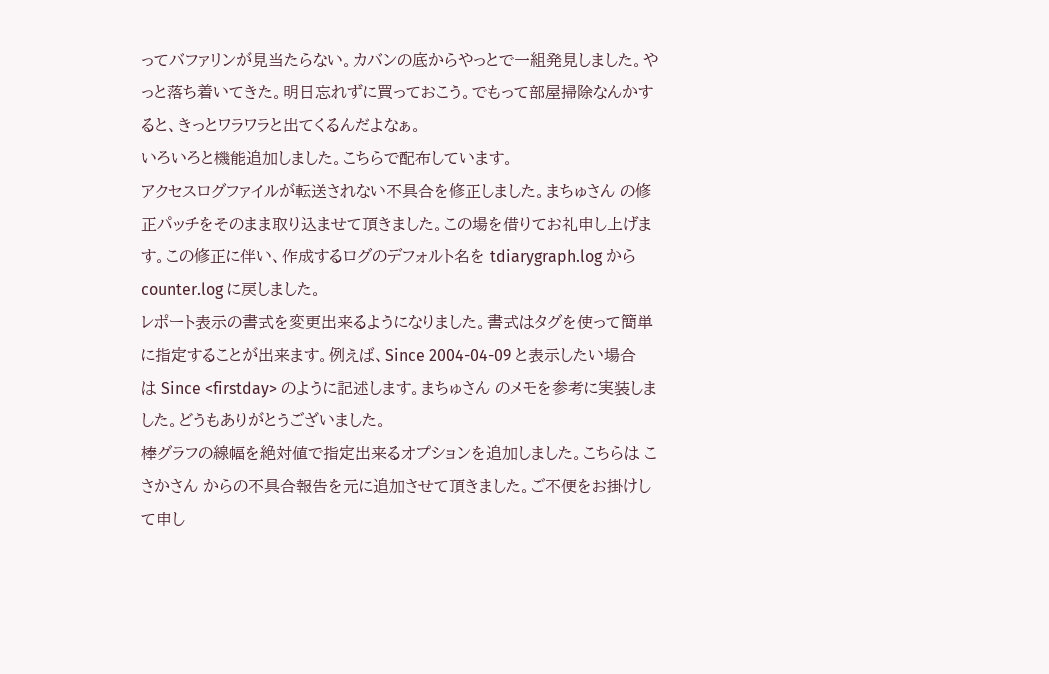ってバファリンが見当たらない。カバンの底からやっとで一組発見しました。やっと落ち着いてきた。明日忘れずに買っておこう。でもって部屋掃除なんかすると、きっとワラワラと出てくるんだよなぁ。
いろいろと機能追加しました。こちらで配布しています。
アクセスログファイルが転送されない不具合を修正しました。まちゅさん の修正パッチをそのまま取り込ませて頂きました。この場を借りてお礼申し上げます。この修正に伴い、作成するログのデフォルト名を tdiarygraph.log から counter.log に戻しました。
レポート表示の書式を変更出来るようになりました。書式はタグを使って簡単に指定することが出来ます。例えば、Since 2004-04-09 と表示したい場合は Since <firstday> のように記述します。まちゅさん のメモを参考に実装しました。どうもありがとうございました。
棒グラフの線幅を絶対値で指定出来るオプションを追加しました。こちらは こさかさん からの不具合報告を元に追加させて頂きました。ご不便をお掛けして申し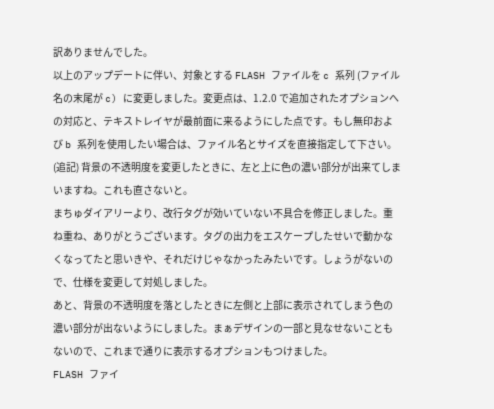訳ありませんでした。
以上のアップデートに伴い、対象とする FLASH ファイルを c 系列 (ファイル名の末尾が c) に変更しました。変更点は、1.2.0 で追加されたオプションへの対応と、テキストレイヤが最前面に来るようにした点です。もし無印および b 系列を使用したい場合は、ファイル名とサイズを直接指定して下さい。
(追記) 背景の不透明度を変更したときに、左と上に色の濃い部分が出来てしまいますね。これも直さないと。
まちゅダイアリーより、改行タグが効いていない不具合を修正しました。重ね重ね、ありがとうございます。タグの出力をエスケープしたせいで動かなくなってたと思いきや、それだけじゃなかったみたいです。しょうがないので、仕様を変更して対処しました。
あと、背景の不透明度を落としたときに左側と上部に表示されてしまう色の濃い部分が出ないようにしました。まぁデザインの一部と見なせないこともないので、これまで通りに表示するオプションもつけました。
FLASH ファイ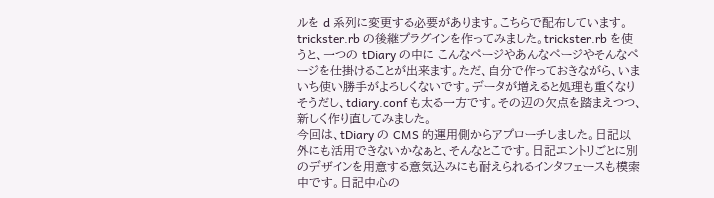ルを d 系列に変更する必要があります。こちらで配布しています。
trickster.rb の後継プラグインを作ってみました。trickster.rb を使うと、一つの tDiary の中に こんなページやあんなページやそんなページを仕掛けることが出来ます。ただ、自分で作っておきながら、いまいち使い勝手がよろしくないです。データが増えると処理も重くなりそうだし、tdiary.conf も太る一方です。その辺の欠点を踏まえつつ、新しく作り直してみました。
今回は、tDiary の CMS 的運用側からアプローチしました。日記以外にも活用できないかなぁと、そんなとこです。日記エントリごとに別のデザインを用意する意気込みにも耐えられるインタフェースも模索中です。日記中心の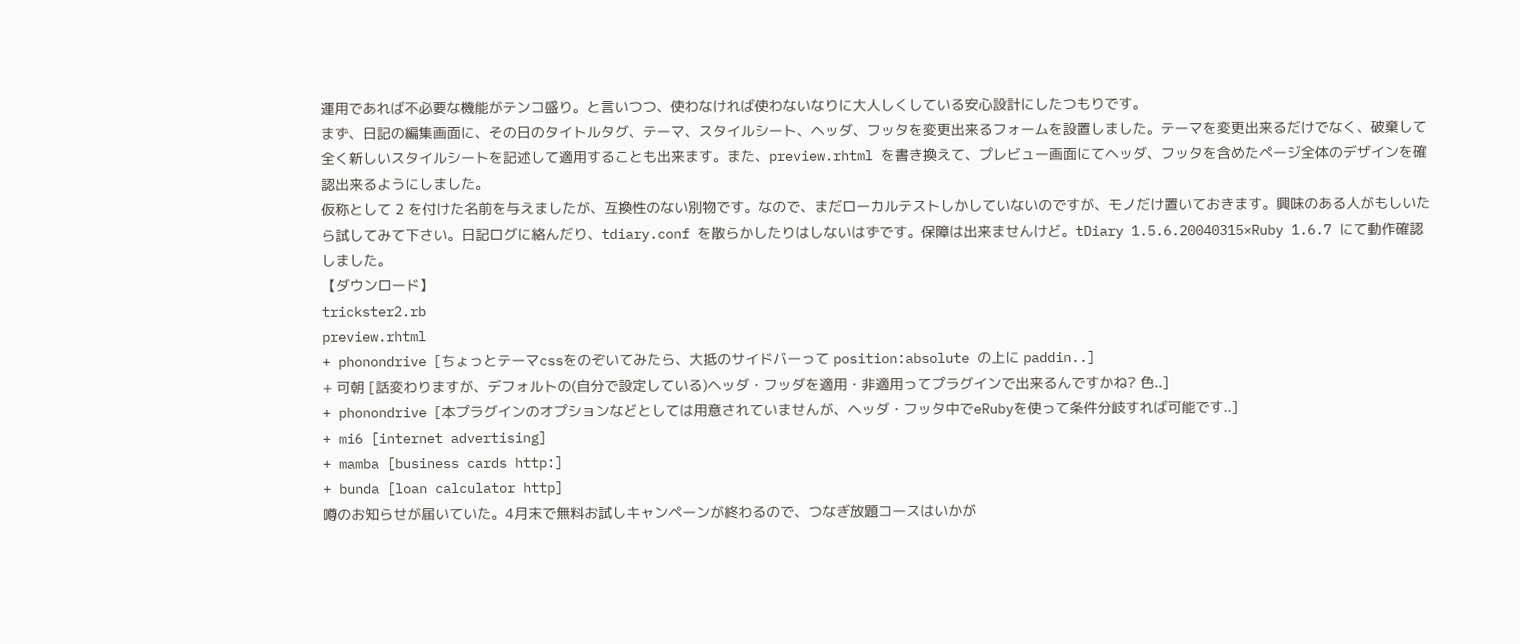運用であれば不必要な機能がテンコ盛り。と言いつつ、使わなければ使わないなりに大人しくしている安心設計にしたつもりです。
まず、日記の編集画面に、その日のタイトルタグ、テーマ、スタイルシート、ヘッダ、フッタを変更出来るフォームを設置しました。テーマを変更出来るだけでなく、破棄して全く新しいスタイルシートを記述して適用することも出来ます。また、preview.rhtml を書き換えて、プレビュー画面にてヘッダ、フッタを含めたページ全体のデザインを確認出来るようにしました。
仮称として 2 を付けた名前を与えましたが、互換性のない別物です。なので、まだローカルテストしかしていないのですが、モノだけ置いておきます。興味のある人がもしいたら試してみて下さい。日記ログに絡んだり、tdiary.conf を散らかしたりはしないはずです。保障は出来ませんけど。tDiary 1.5.6.20040315×Ruby 1.6.7 にて動作確認しました。
【ダウンロード】
trickster2.rb
preview.rhtml
+ phonondrive [ちょっとテーマcssをのぞいてみたら、大抵のサイドバーって position:absolute の上に paddin..]
+ 可朝 [話変わりますが、デフォルトの(自分で設定している)ヘッダ・フッダを適用・非適用ってプラグインで出来るんですかね? 色..]
+ phonondrive [本プラグインのオプションなどとしては用意されていませんが、ヘッダ・フッタ中でeRubyを使って条件分岐すれば可能です..]
+ mi6 [internet advertising]
+ mamba [business cards http:]
+ bunda [loan calculator http]
噂のお知らせが届いていた。4月末で無料お試しキャンペーンが終わるので、つなぎ放題コースはいかが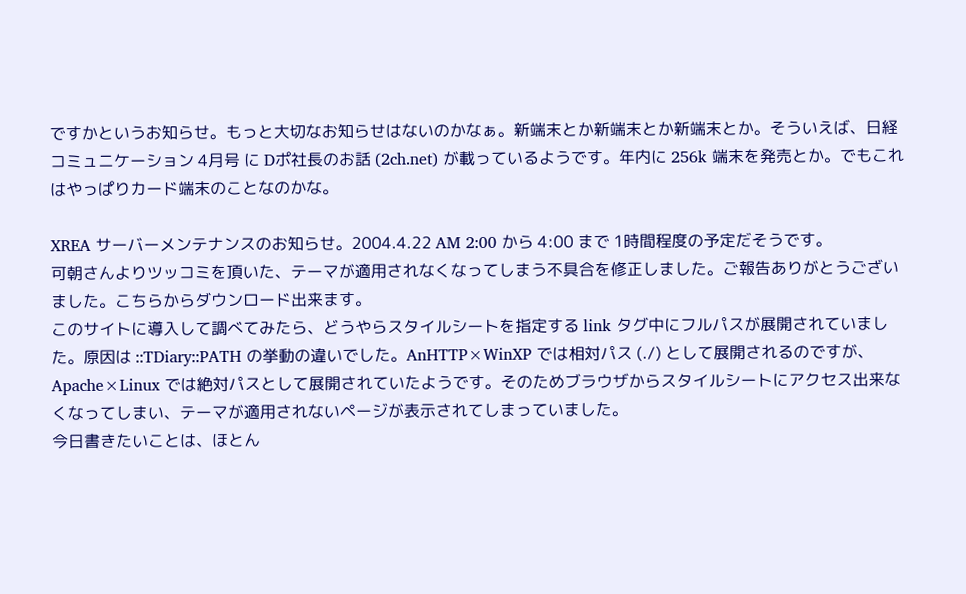ですかというお知らせ。もっと大切なお知らせはないのかなぁ。新端末とか新端末とか新端末とか。そういえば、日経コミュニケーション 4月号 に Dポ社長のお話 (2ch.net) が載っているようです。年内に 256k 端末を発売とか。でもこれはやっぱりカード端末のことなのかな。

XREA サーバーメンテナンスのお知らせ。2004.4.22 AM 2:00 から 4:00 まで 1時間程度の予定だそうです。
可朝さんよりツッコミを頂いた、テーマが適用されなくなってしまう不具合を修正しました。ご報告ありがとうございました。こちらからダウンロード出来ます。
このサイトに導入して調べてみたら、どうやらスタイルシートを指定する link タグ中にフルパスが展開されていました。原因は ::TDiary::PATH の挙動の違いでした。AnHTTP×WinXP では相対パス (./) として展開されるのですが、Apache×Linux では絶対パスとして展開されていたようです。そのためブラウザからスタイルシートにアクセス出来なくなってしまい、テーマが適用されないページが表示されてしまっていました。
今日書きたいことは、ほとん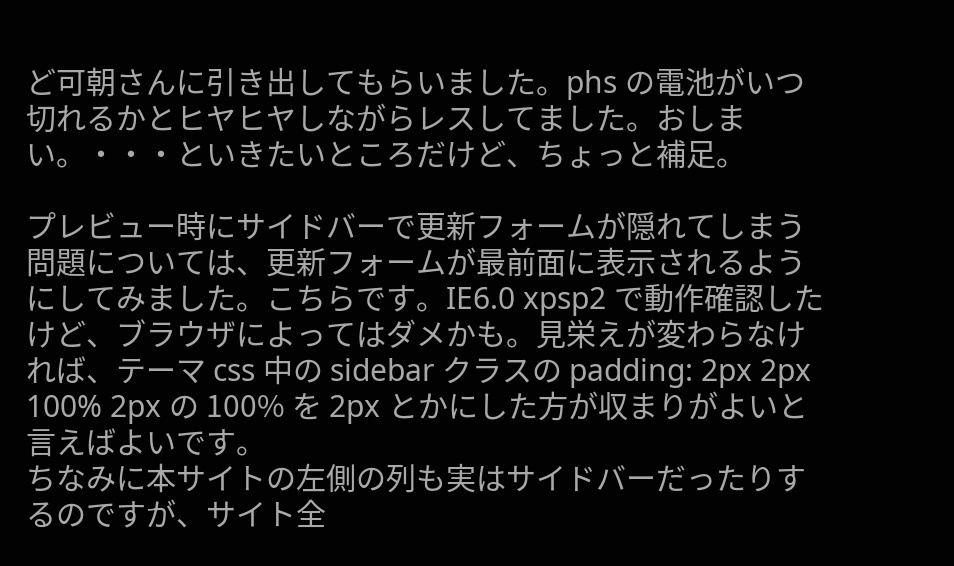ど可朝さんに引き出してもらいました。phs の電池がいつ切れるかとヒヤヒヤしながらレスしてました。おしまい。・・・といきたいところだけど、ちょっと補足。

プレビュー時にサイドバーで更新フォームが隠れてしまう問題については、更新フォームが最前面に表示されるようにしてみました。こちらです。IE6.0 xpsp2 で動作確認したけど、ブラウザによってはダメかも。見栄えが変わらなければ、テーマ css 中の sidebar クラスの padding: 2px 2px 100% 2px の 100% を 2px とかにした方が収まりがよいと言えばよいです。
ちなみに本サイトの左側の列も実はサイドバーだったりするのですが、サイト全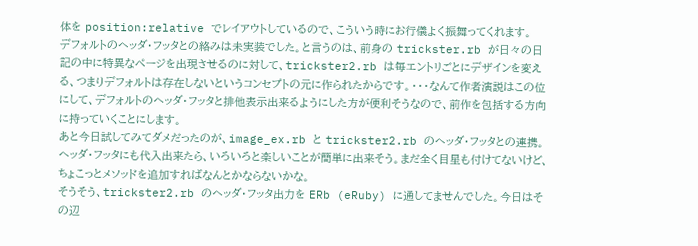体を position:relative でレイアウトしているので、こういう時にお行儀よく振舞ってくれます。
デフォルトのヘッダ・フッタとの絡みは未実装でした。と言うのは、前身の trickster.rb が日々の日記の中に特異なページを出現させるのに対して、trickster2.rb は毎エントリごとにデザインを変える、つまりデフォルトは存在しないというコンセプトの元に作られたからです。・・・なんて作者演説はこの位にして、デフォルトのヘッダ・フッタと排他表示出来るようにした方が便利そうなので、前作を包括する方向に持っていくことにします。
あと今日試してみてダメだったのが、image_ex.rb と trickster2.rb のヘッダ・フッタとの連携。ヘッダ・フッタにも代入出来たら、いろいろと楽しいことが簡単に出来そう。まだ全く目星も付けてないけど、ちょこっとメソッドを追加すればなんとかならないかな。
そうそう、trickster2.rb のヘッダ・フッタ出力を ERb (eRuby) に通してませんでした。今日はその辺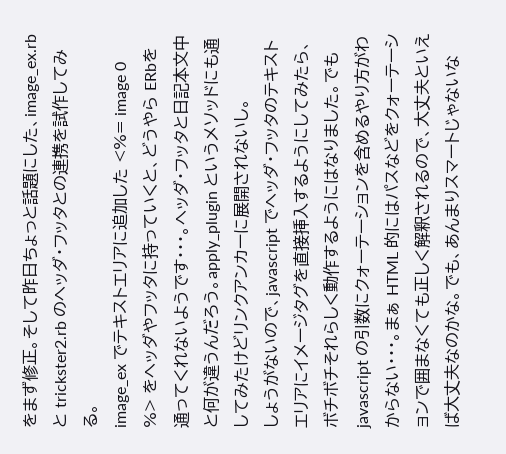をまず修正。そして昨日ちょっと話題にした、image_ex.rb と trickster2.rb のヘッダ・フッタとの連携を試作してみる。
image_ex でテキストエリアに追加した <%= image 0 %> をヘッダやフッタに持っていくと、どうやら ERbを通ってくれないようです・・・。ヘッダ・フッタと日記本文中と何が違うんだろう。apply_plugin というメソッドにも通してみたけどリンクアンカーに展開されないし。
しょうがないので、javascript でヘッダ・フッタのテキストエリアにイメージタグを直接挿入するようにしてみたら、ボチボチそれらしく動作するようにはなりました。でも javascript の引数にクォーテーションを含めるやり方がわからない・・・。まぁ HTML 的にはパスなどをクォーテーションで囲まなくても正しく解釈されるので、大丈夫といえば大丈夫なのかな。でも、あんまりスマートじゃないな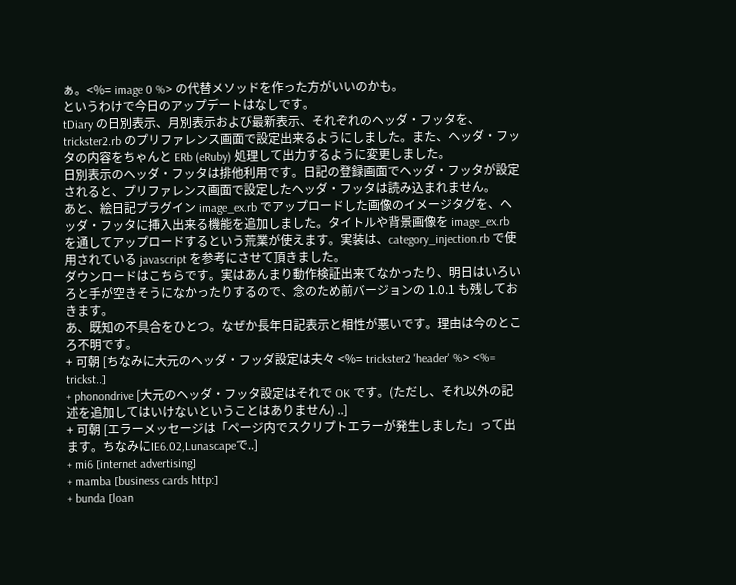ぁ。<%= image 0 %> の代替メソッドを作った方がいいのかも。
というわけで今日のアップデートはなしです。
tDiary の日別表示、月別表示および最新表示、それぞれのヘッダ・フッタを、trickster2.rb のプリファレンス画面で設定出来るようにしました。また、ヘッダ・フッタの内容をちゃんと ERb (eRuby) 処理して出力するように変更しました。
日別表示のヘッダ・フッタは排他利用です。日記の登録画面でヘッダ・フッタが設定されると、プリファレンス画面で設定したヘッダ・フッタは読み込まれません。
あと、絵日記プラグイン image_ex.rb でアップロードした画像のイメージタグを、ヘッダ・フッタに挿入出来る機能を追加しました。タイトルや背景画像を image_ex.rb を通してアップロードするという荒業が使えます。実装は、category_injection.rb で使用されている javascript を参考にさせて頂きました。
ダウンロードはこちらです。実はあんまり動作検証出来てなかったり、明日はいろいろと手が空きそうになかったりするので、念のため前バージョンの 1.0.1 も残しておきます。
あ、既知の不具合をひとつ。なぜか長年日記表示と相性が悪いです。理由は今のところ不明です。
+ 可朝 [ちなみに大元のヘッダ・フッダ設定は夫々 <%= trickster2 'header' %> <%= trickst..]
+ phonondrive [大元のヘッダ・フッタ設定はそれで OK です。(ただし、それ以外の記述を追加してはいけないということはありません) ..]
+ 可朝 [エラーメッセージは「ページ内でスクリプトエラーが発生しました」って出ます。ちなみにIE6.02,Lunascapeで..]
+ mi6 [internet advertising]
+ mamba [business cards http:]
+ bunda [loan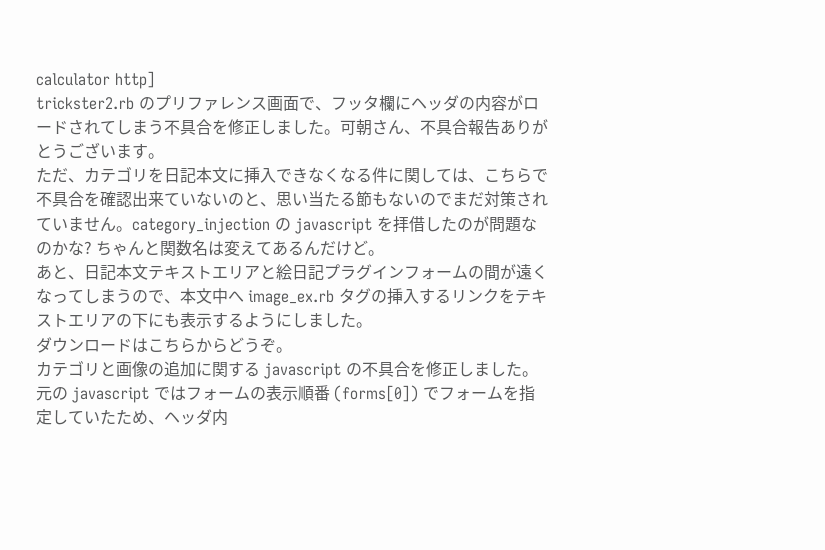calculator http]
trickster2.rb のプリファレンス画面で、フッタ欄にヘッダの内容がロードされてしまう不具合を修正しました。可朝さん、不具合報告ありがとうございます。
ただ、カテゴリを日記本文に挿入できなくなる件に関しては、こちらで不具合を確認出来ていないのと、思い当たる節もないのでまだ対策されていません。category_injection の javascript を拝借したのが問題なのかな? ちゃんと関数名は変えてあるんだけど。
あと、日記本文テキストエリアと絵日記プラグインフォームの間が遠くなってしまうので、本文中へ image_ex.rb タグの挿入するリンクをテキストエリアの下にも表示するようにしました。
ダウンロードはこちらからどうぞ。
カテゴリと画像の追加に関する javascript の不具合を修正しました。元の javascript ではフォームの表示順番 (forms[0]) でフォームを指定していたため、ヘッダ内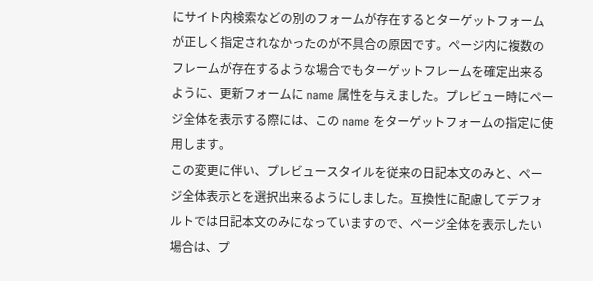にサイト内検索などの別のフォームが存在するとターゲットフォームが正しく指定されなかったのが不具合の原因です。ページ内に複数のフレームが存在するような場合でもターゲットフレームを確定出来るように、更新フォームに name 属性を与えました。プレビュー時にページ全体を表示する際には、この name をターゲットフォームの指定に使用します。
この変更に伴い、プレビュースタイルを従来の日記本文のみと、ページ全体表示とを選択出来るようにしました。互換性に配慮してデフォルトでは日記本文のみになっていますので、ページ全体を表示したい場合は、プ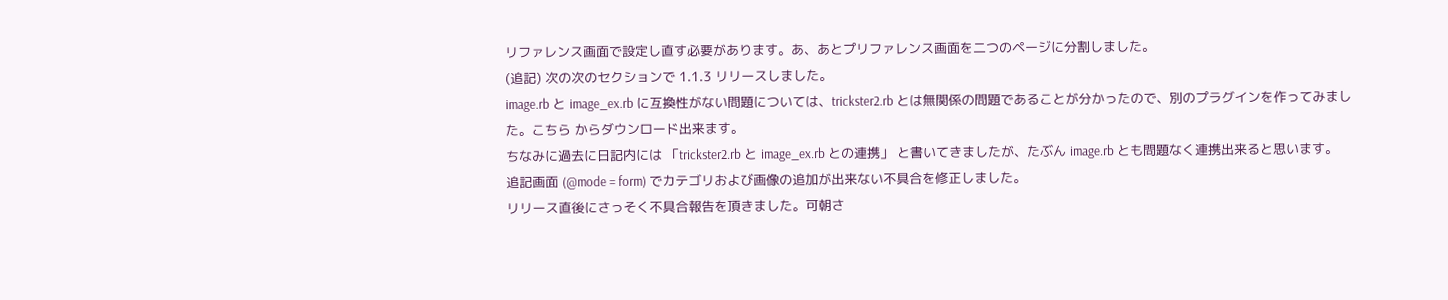リファレンス画面で設定し直す必要があります。あ、あとプリファレンス画面を二つのページに分割しました。
(追記) 次の次のセクションで 1.1.3 リリースしました。
image.rb と image_ex.rb に互換性がない問題については、trickster2.rb とは無関係の問題であることが分かったので、別のプラグインを作ってみました。こちら からダウンロード出来ます。
ちなみに過去に日記内には 「trickster2.rb と image_ex.rb との連携」 と書いてきましたが、たぶん image.rb とも問題なく連携出来ると思います。
追記画面 (@mode = form) でカテゴリおよび画像の追加が出来ない不具合を修正しました。
リリース直後にさっそく不具合報告を頂きました。可朝さ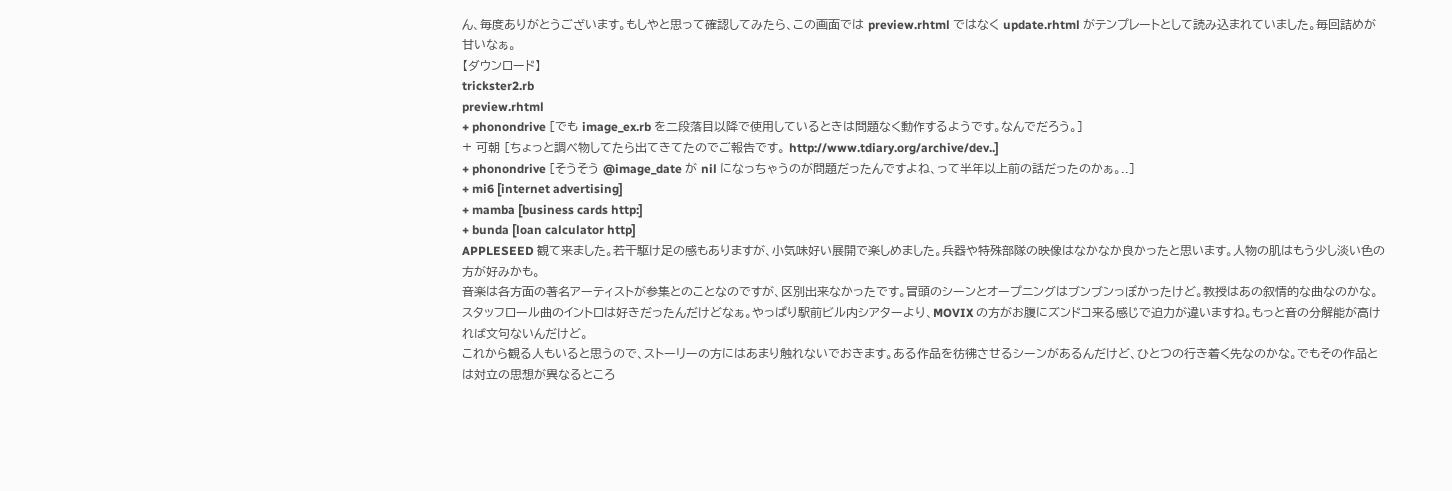ん、毎度ありがとうございます。もしやと思って確認してみたら、この画面では preview.rhtml ではなく update.rhtml がテンプレートとして読み込まれていました。毎回詰めが甘いなぁ。
【ダウンロード】
trickster2.rb
preview.rhtml
+ phonondrive [でも image_ex.rb を二段落目以降で使用しているときは問題なく動作するようです。なんでだろう。]
+ 可朝 [ちょっと調べ物してたら出てきてたのでご報告です。 http://www.tdiary.org/archive/dev..]
+ phonondrive [そうそう @image_date が nil になっちゃうのが問題だったんですよね、って半年以上前の話だったのかぁ。..]
+ mi6 [internet advertising]
+ mamba [business cards http:]
+ bunda [loan calculator http]
APPLESEED 観て来ました。若干駆け足の感もありますが、小気味好い展開で楽しめました。兵器や特殊部隊の映像はなかなか良かったと思います。人物の肌はもう少し淡い色の方が好みかも。
音楽は各方面の著名アーティストが参集とのことなのですが、区別出来なかったです。冒頭のシーンとオープニングはブンブンっぽかったけど。教授はあの叙情的な曲なのかな。スタッフロール曲のイントロは好きだったんだけどなぁ。やっぱり駅前ビル内シアターより、MOVIX の方がお腹にズンドコ来る感じで迫力が違いますね。もっと音の分解能が高ければ文句ないんだけど。
これから観る人もいると思うので、ストーリーの方にはあまり触れないでおきます。ある作品を彷彿させるシーンがあるんだけど、ひとつの行き着く先なのかな。でもその作品とは対立の思想が異なるところ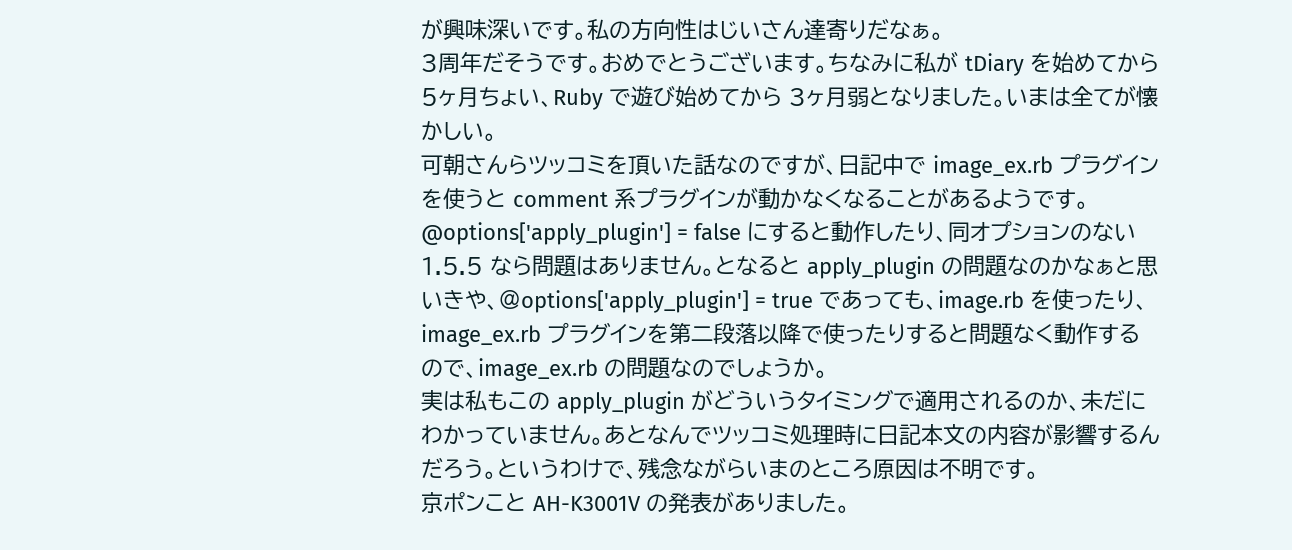が興味深いです。私の方向性はじいさん達寄りだなぁ。
3周年だそうです。おめでとうございます。ちなみに私が tDiary を始めてから 5ヶ月ちょい、Ruby で遊び始めてから 3ヶ月弱となりました。いまは全てが懐かしい。
可朝さんらツッコミを頂いた話なのですが、日記中で image_ex.rb プラグインを使うと comment 系プラグインが動かなくなることがあるようです。
@options['apply_plugin'] = false にすると動作したり、同オプションのない 1.5.5 なら問題はありません。となると apply_plugin の問題なのかなぁと思いきや、@options['apply_plugin'] = true であっても、image.rb を使ったり、image_ex.rb プラグインを第二段落以降で使ったりすると問題なく動作するので、image_ex.rb の問題なのでしょうか。
実は私もこの apply_plugin がどういうタイミングで適用されるのか、未だにわかっていません。あとなんでツッコミ処理時に日記本文の内容が影響するんだろう。というわけで、残念ながらいまのところ原因は不明です。
京ポンこと AH-K3001V の発表がありました。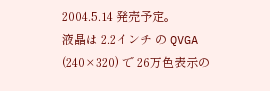2004.5.14 発売予定。
液晶は 2.2インチ の QVGA (240×320) で 26万色表示の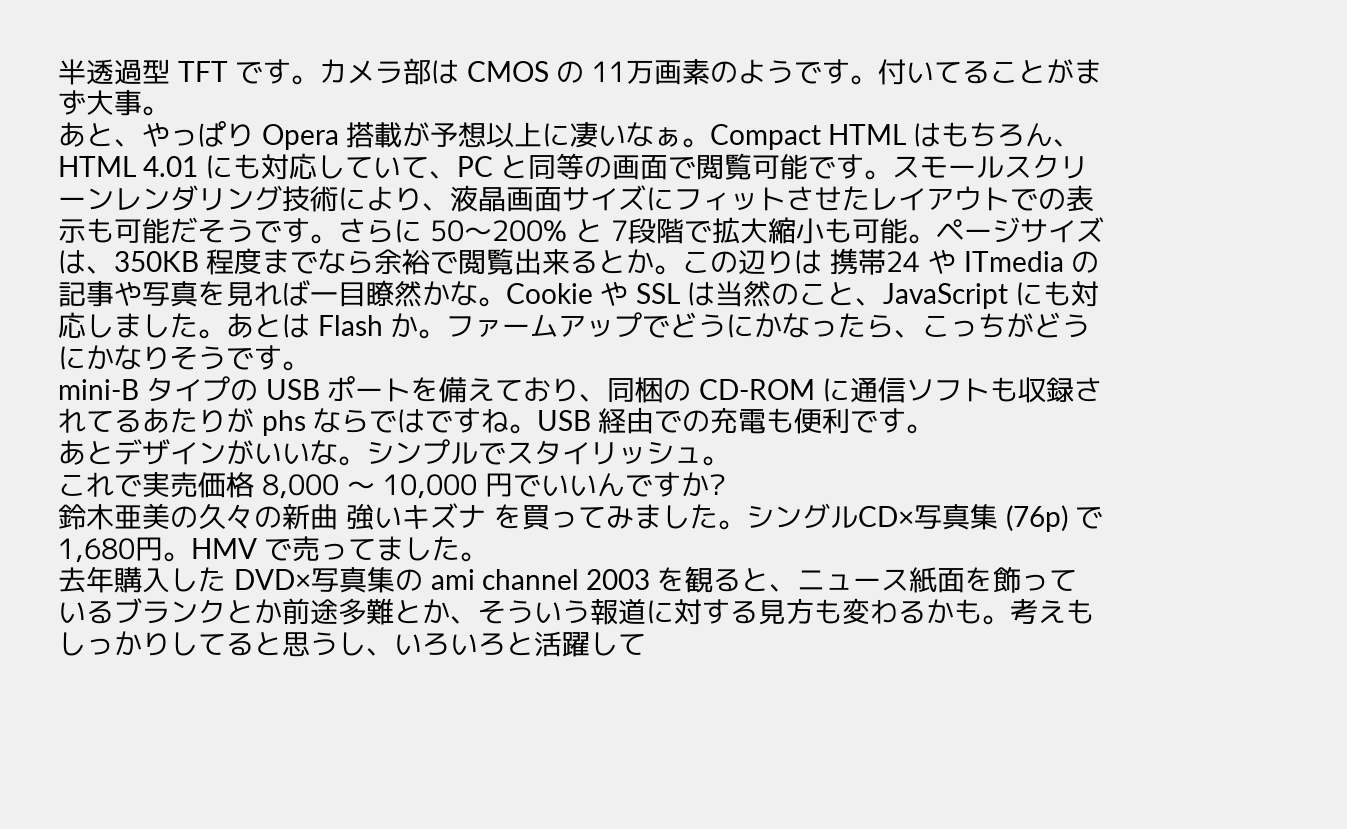半透過型 TFT です。カメラ部は CMOS の 11万画素のようです。付いてることがまず大事。
あと、やっぱり Opera 搭載が予想以上に凄いなぁ。Compact HTML はもちろん、HTML 4.01 にも対応していて、PC と同等の画面で閲覧可能です。スモールスクリーンレンダリング技術により、液晶画面サイズにフィットさせたレイアウトでの表示も可能だそうです。さらに 50〜200% と 7段階で拡大縮小も可能。ページサイズは、350KB 程度までなら余裕で閲覧出来るとか。この辺りは 携帯24 や ITmedia の記事や写真を見れば一目瞭然かな。Cookie や SSL は当然のこと、JavaScript にも対応しました。あとは Flash か。ファームアップでどうにかなったら、こっちがどうにかなりそうです。
mini-B タイプの USB ポートを備えており、同梱の CD-ROM に通信ソフトも収録されてるあたりが phs ならではですね。USB 経由での充電も便利です。
あとデザインがいいな。シンプルでスタイリッシュ。
これで実売価格 8,000 〜 10,000 円でいいんですか?
鈴木亜美の久々の新曲 強いキズナ を買ってみました。シングルCD×写真集 (76p) で 1,680円。HMV で売ってました。
去年購入した DVD×写真集の ami channel 2003 を観ると、ニュース紙面を飾っているブランクとか前途多難とか、そういう報道に対する見方も変わるかも。考えもしっかりしてると思うし、いろいろと活躍して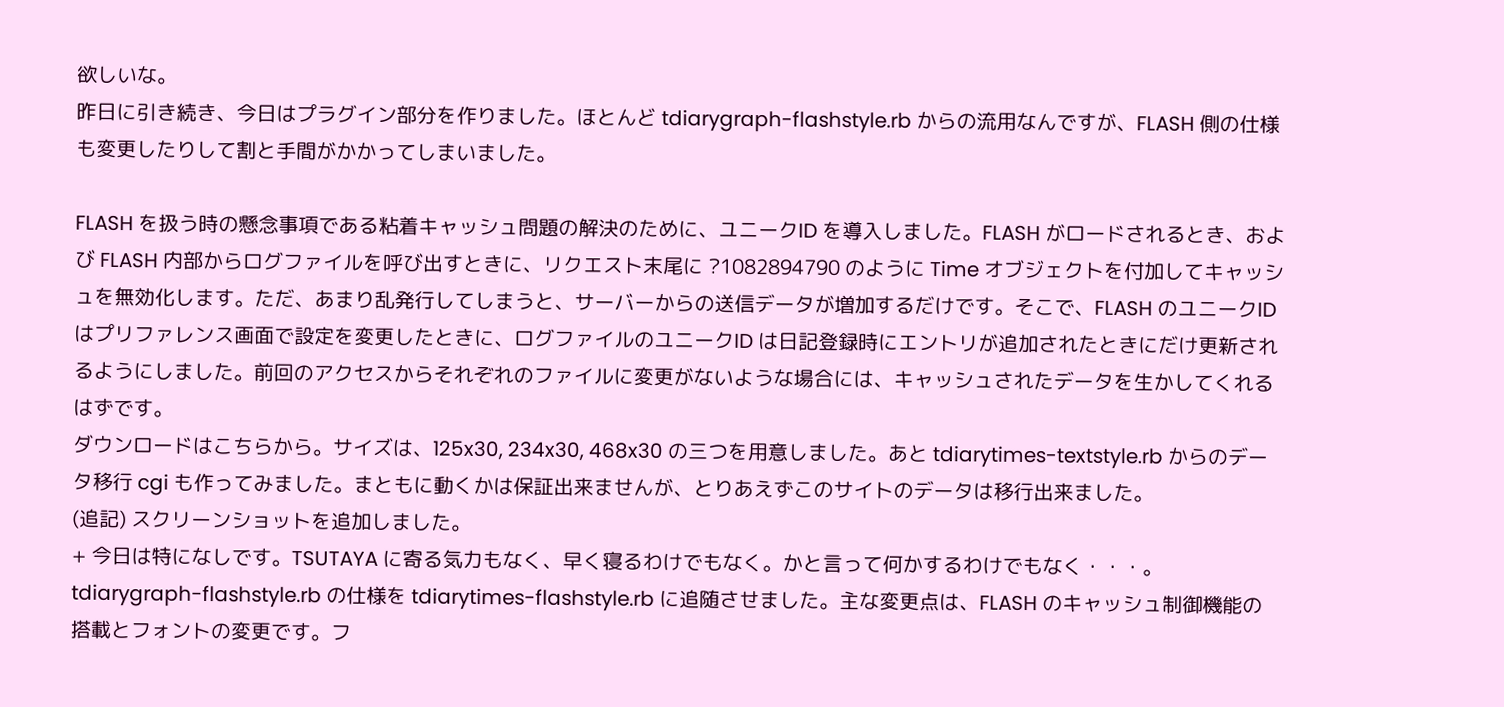欲しいな。
昨日に引き続き、今日はプラグイン部分を作りました。ほとんど tdiarygraph-flashstyle.rb からの流用なんですが、FLASH 側の仕様も変更したりして割と手間がかかってしまいました。

FLASH を扱う時の懸念事項である粘着キャッシュ問題の解決のために、ユニークID を導入しました。FLASH がロードされるとき、および FLASH 内部からログファイルを呼び出すときに、リクエスト末尾に ?1082894790 のように Time オブジェクトを付加してキャッシュを無効化します。ただ、あまり乱発行してしまうと、サーバーからの送信データが増加するだけです。そこで、FLASH のユニークID はプリファレンス画面で設定を変更したときに、ログファイルのユニークID は日記登録時にエントリが追加されたときにだけ更新されるようにしました。前回のアクセスからそれぞれのファイルに変更がないような場合には、キャッシュされたデータを生かしてくれるはずです。
ダウンロードはこちらから。サイズは、125x30, 234x30, 468x30 の三つを用意しました。あと tdiarytimes-textstyle.rb からのデータ移行 cgi も作ってみました。まともに動くかは保証出来ませんが、とりあえずこのサイトのデータは移行出来ました。
(追記) スクリーンショットを追加しました。
+ 今日は特になしです。TSUTAYA に寄る気力もなく、早く寝るわけでもなく。かと言って何かするわけでもなく・・・。
tdiarygraph-flashstyle.rb の仕様を tdiarytimes-flashstyle.rb に追随させました。主な変更点は、FLASH のキャッシュ制御機能の搭載とフォントの変更です。フ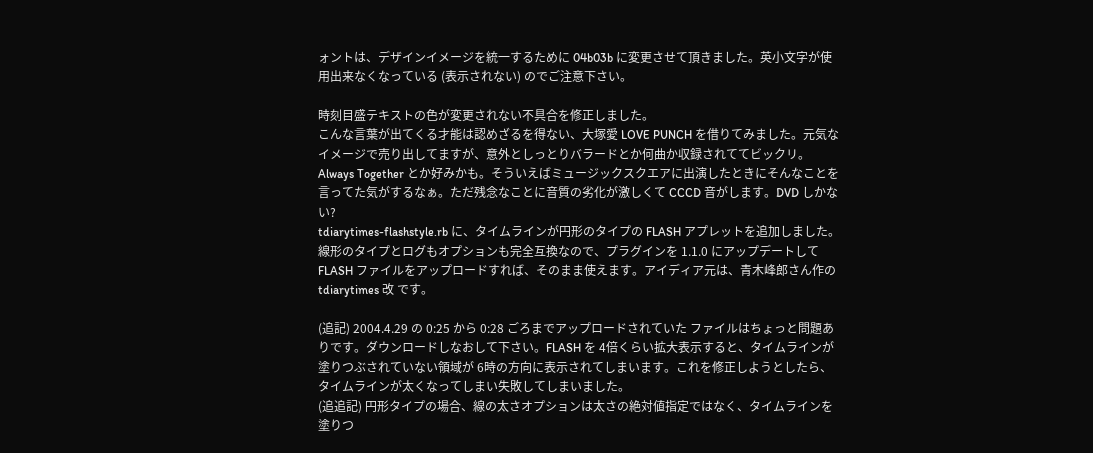ォントは、デザインイメージを統一するために 04b03b に変更させて頂きました。英小文字が使用出来なくなっている (表示されない) のでご注意下さい。

時刻目盛テキストの色が変更されない不具合を修正しました。
こんな言葉が出てくる才能は認めざるを得ない、大塚愛 LOVE PUNCH を借りてみました。元気なイメージで売り出してますが、意外としっとりバラードとか何曲か収録されててビックリ。Always Together とか好みかも。そういえばミュージックスクエアに出演したときにそんなことを言ってた気がするなぁ。ただ残念なことに音質の劣化が激しくて CCCD 音がします。DVD しかない?
tdiarytimes-flashstyle.rb に、タイムラインが円形のタイプの FLASH アプレットを追加しました。線形のタイプとログもオプションも完全互換なので、プラグインを 1.1.0 にアップデートして FLASH ファイルをアップロードすれば、そのまま使えます。アイディア元は、青木峰郎さん作の tdiarytimes 改 です。

(追記) 2004.4.29 の 0:25 から 0:28 ごろまでアップロードされていた ファイルはちょっと問題ありです。ダウンロードしなおして下さい。FLASH を 4倍くらい拡大表示すると、タイムラインが塗りつぶされていない領域が 6時の方向に表示されてしまいます。これを修正しようとしたら、タイムラインが太くなってしまい失敗してしまいました。
(追追記) 円形タイプの場合、線の太さオプションは太さの絶対値指定ではなく、タイムラインを塗りつ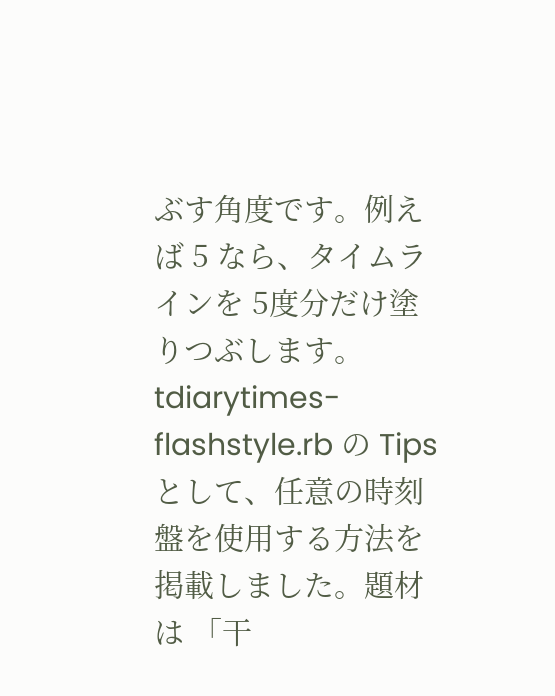ぶす角度です。例えば 5 なら、タイムラインを 5度分だけ塗りつぶします。
tdiarytimes-flashstyle.rb の Tips として、任意の時刻盤を使用する方法を掲載しました。題材は 「干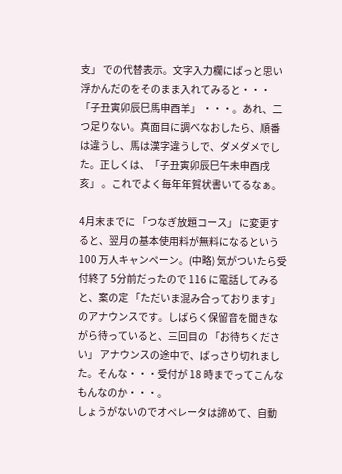支」 での代替表示。文字入力欄にぱっと思い浮かんだのをそのまま入れてみると・・・ 「子丑寅卯辰巳馬申酉羊」 ・・・。あれ、二つ足りない。真面目に調べなおしたら、順番は違うし、馬は漢字違うしで、ダメダメでした。正しくは、「子丑寅卯辰巳午未申酉戌亥」 。これでよく毎年年賀状書いてるなぁ。

4月末までに 「つなぎ放題コース」 に変更すると、翌月の基本使用料が無料になるという 100 万人キャンペーン。(中略) 気がついたら受付終了 5分前だったので 116 に電話してみると、案の定 「ただいま混み合っております」のアナウンスです。しばらく保留音を聞きながら待っていると、三回目の 「お待ちください」 アナウンスの途中で、ばっさり切れました。そんな・・・受付が 18 時までってこんなもんなのか・・・。
しょうがないのでオペレータは諦めて、自動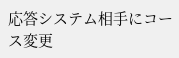応答システム相手にコース変更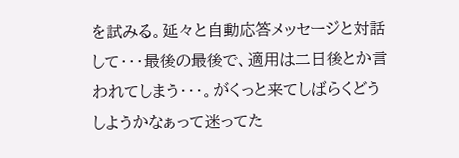を試みる。延々と自動応答メッセージと対話して・・・最後の最後で、適用は二日後とか言われてしまう・・・。がくっと来てしばらくどうしようかなぁって迷ってた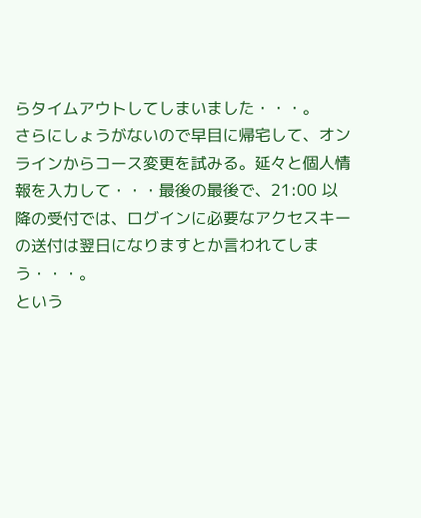らタイムアウトしてしまいました・・・。
さらにしょうがないので早目に帰宅して、オンラインからコース変更を試みる。延々と個人情報を入力して・・・最後の最後で、21:00 以降の受付では、ログインに必要なアクセスキーの送付は翌日になりますとか言われてしまう・・・。
という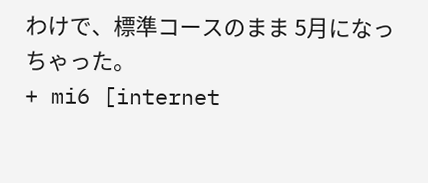わけで、標準コースのまま 5月になっちゃった。
+ mi6 [internet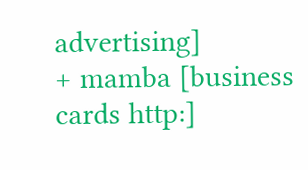advertising]
+ mamba [business cards http:]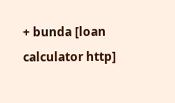+ bunda [loan calculator http]